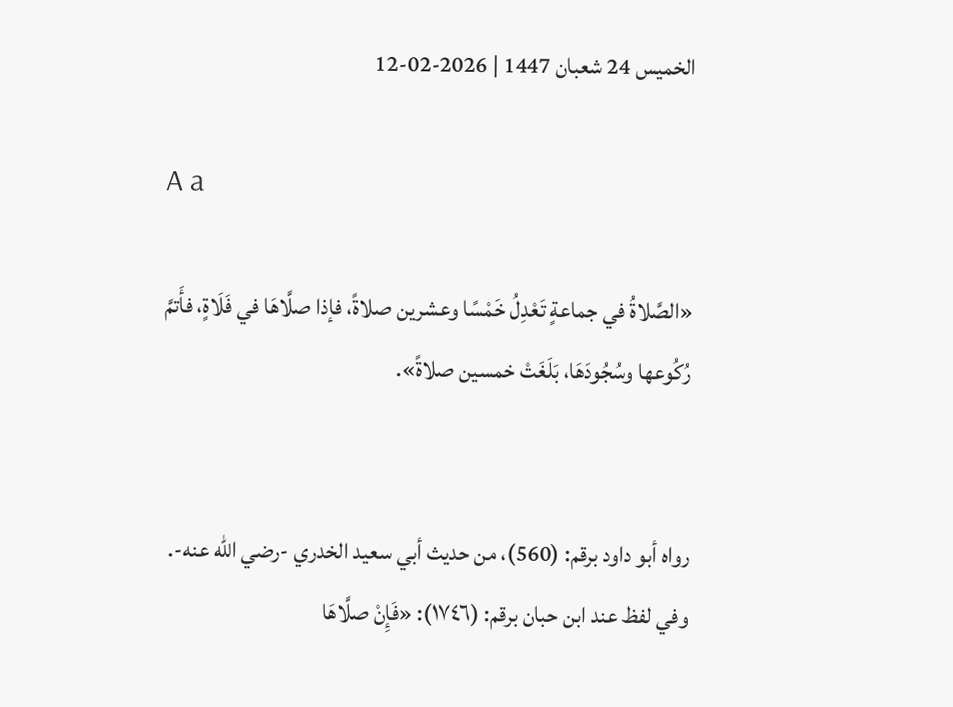الخميس 24 شعبان 1447 | 2026-02-12

A a

«الصَّلاةُ في جماعةٍ تَعْدِلُ خَمْسًا وعشرين صلاةً، فإذا صلَّاهَا في فَلَاةٍ، فأَتمَّ رُكُوعها وسُجُودَهَا، بَلَغَتْ خمسين صلاةً».


رواه أبو داود برقم: (560)، من حديث أبي سعيد الخدري -رضي الله عنه-.
وفي لفظ عند ابن حبان برقم: (١٧٤٦): «فَإِنْ صلَّاهَا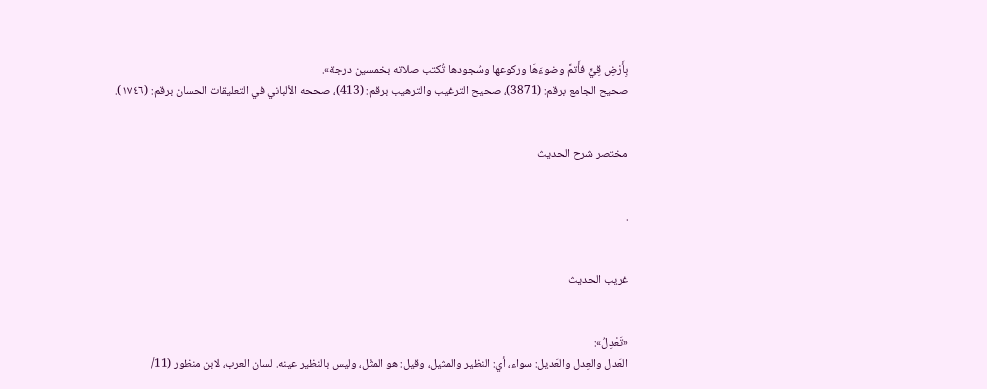بِأَرْضِ قِيٍّ ‌فأَتمَّ ‌وضوءَهَا وركوعها وسُجودها تُكتب صلاته بخمسين درجة».
صحيح الجامع برقم: (3871)، صحيح الترغيب والترهيب برقم: (413)، صححه الألباني في التعليقات الحسان برقم: (١٧٤٦).


مختصر شرح الحديث


.


غريب الحديث


«تَعْدِلُ»:
العَدل والعِدل والعَديل: سواء، أي: النظير والمثيل، وقيل: هو المثْل، وليس بالنظير عينه. لسان العرب، لابن منظور (11/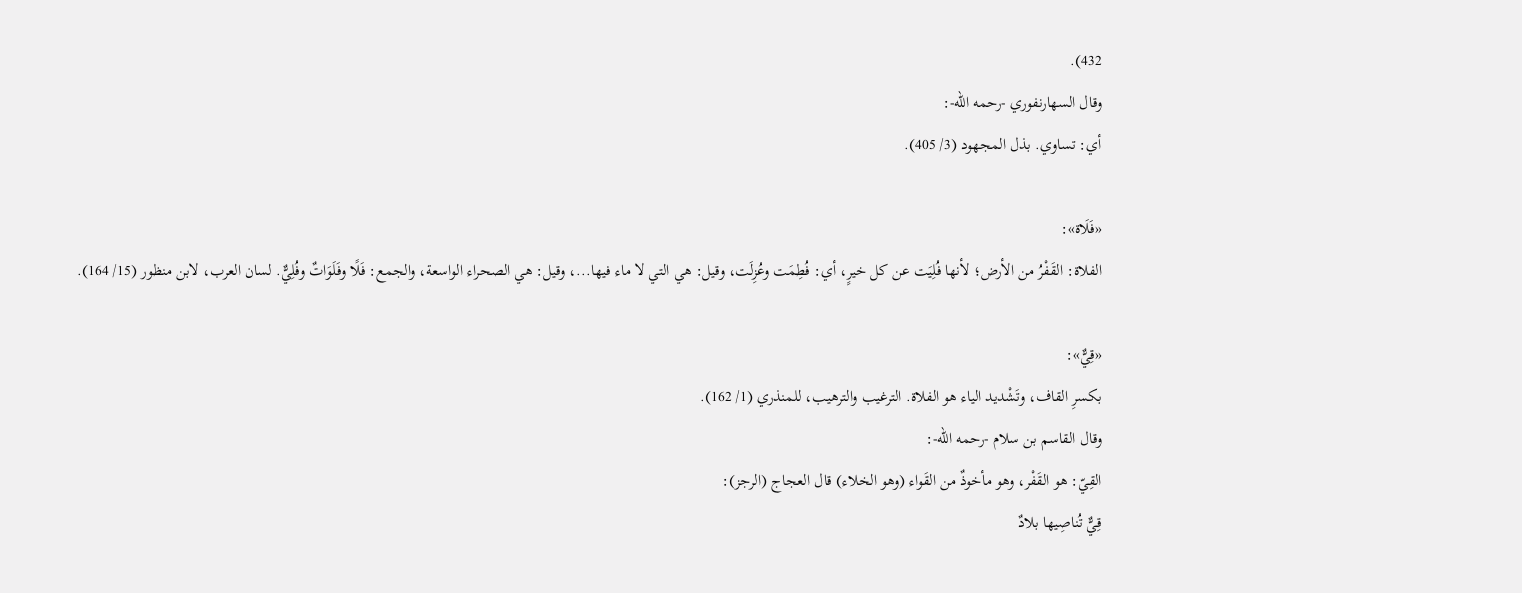432).
وقال السهارنفوري -رحمه الله-:
أي: تساوي. بذل المجهود (3/ 405).

«فَلَاة»:
الفلاة: القَفْرُ من الأرض؛ لأنها فُلِيَت عن كل خيرٍ، أي: فُطِمَت وعُزِلَت، وقيل: هي التي لا ماء فيها...، وقيل: هي الصحراء الواسعة، والجمع: فَلًا وفَلَوَاتٌ وفُلِيٌّ. لسان العرب، لابن منظور (15/ 164).

«قِيٌّ»:
بكسرِ القاف، وتَشْديد الياء هو الفلاة. الترغيب والترهيب، للمنذري (1/ 162).
وقال القاسم بن سلام -رحمه الله-:
القِيّ: هو القَفْر، وهو مأخوذٌ من القَواء (وهو الخلاء) قال العجاج (الرجز):
قِيٌّ تُناصِيها بلادٌ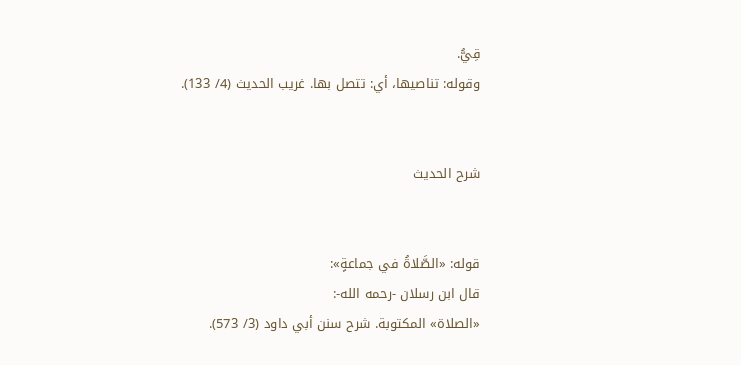قِيُّ.
وقوله: تناصيها، أي: تتصل بها. غريب الحديث (4/ 133).


شرح الحديث


قوله: «الصَّلاةُ في جماعةٍ»:
قال ابن رسلان -رحمه الله-:
«الصلاة» المكتوبة. شرح سنن أبي داود (3/ 573).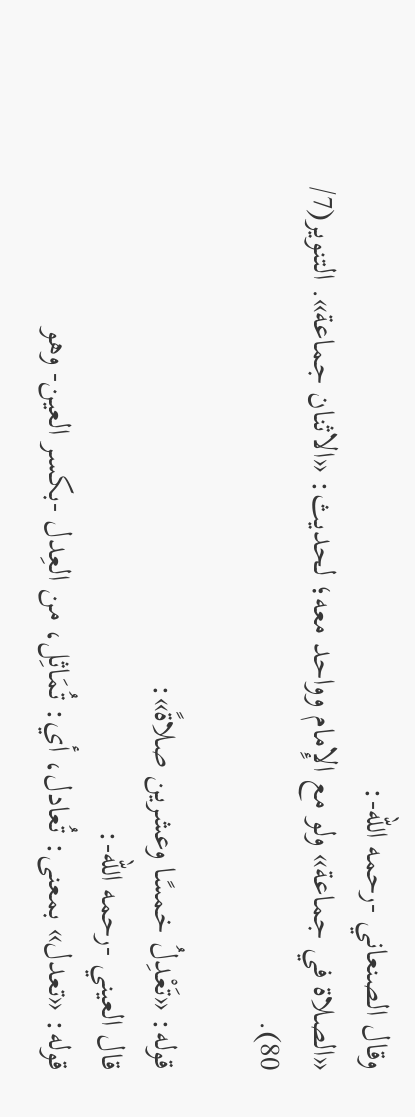وقال الصنعاني -رحمه الله-:
«الصلاة في جماعة» ولو مع الإِمام وواحد معه؛ لحديث: «الاثنان جماعة». التنوير(7/ 80).

قوله: «تَعْدِلُ خمسًا وعشرين صلاةً»:
قال العيني -رحمه الله-:
قوله: «تعدل» بمعنى: تُعادل، أي: تُمَاثِل، من العِدل -بكسر العين- وهو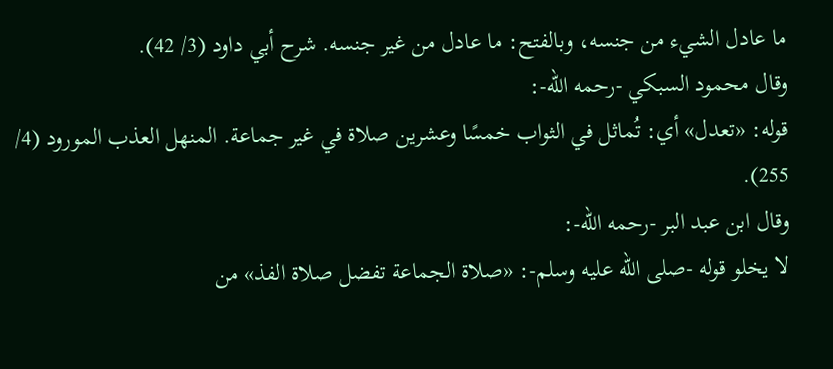ما عادل الشيء من جنسه، وبالفتح: ما عادل من غير جنسه. شرح أبي داود (3/ 42).
وقال محمود السبكي -رحمه الله-:
قوله: «تعدل» أي: تُماثل في الثواب خمسًا وعشرين صلاة في غير جماعة. المنهل العذب المورود (4/ 255).
وقال ابن عبد البر -رحمه الله-:
لا يخلو قوله -صلى الله عليه وسلم-: «صلاة الجماعة تفضل صلاة الفذ» من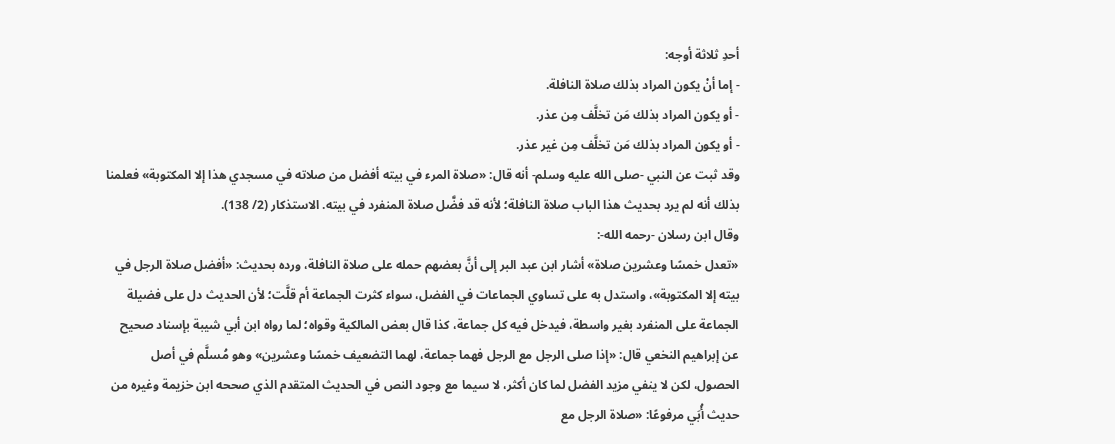أحدِ ثلاثة أوجه:
- إما أنْ يكون المراد بذلك صلاة النافلة.
- أو يكون المراد بذلك مَن تخلَّف مِن عذر.
- أو يكون المراد بذلك مَن تخلَّف مِن غير عذر.
وقد ثبت عن النبي -صلى الله عليه وسلم- أنه قال: «صلاة المرء في بيته أفضل من صلاته في مسجدي هذا إلا المكتوبة» فعلمنا بذلك أنه لم يرد بحديث هذا الباب صلاة النافلة؛ لأنه قد فضَّل صلاة المنفرد في بيته. الاستذكار (2/ 138).
وقال ابن رسلان -رحمه الله-:
«تعدل خمسًا وعشرين صلاة» أشار ابن عبد البر إلى أنَّ بعضهم حمله على صلاة النافلة، ورده بحديث: «أفضل صلاة الرجل في بيته إلا المكتوبة»، واستدل به على تساوي الجماعات في الفضل، سواء كثرت الجماعة أم قلَّت؛ لأن الحديث دل على فضيلة الجماعة على المنفرد بغير واسطة، فيدخل فيه كل جماعة، كذا قال بعض المالكية وقواه؛ لما رواه ابن أبي شيبة بإسناد صحيح عن إبراهيم النخعي قال: «إذا صلى الرجل مع الرجل فهما جماعة، لهما التضعيف خمسًا وعشرين» وهو مُسلَّم في أصل الحصول، لكن لا ينفي مزيد الفضل لما كان أكثر، لا سيما مع وجود النص في الحديث المتقدم الذي صححه ابن خزيمة وغيره من حديث أُبَي مرفوعًا: «صلاة الرجل مع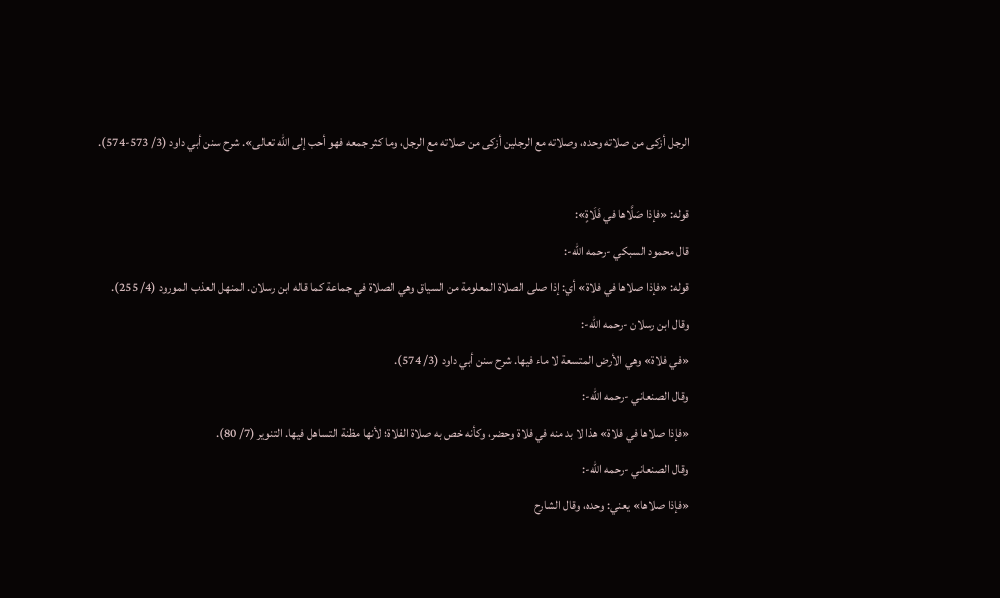الرجل أزكى من صلاته وحده، وصلاته مع الرجلين أزكى من صلاته مع الرجل، وما كثر جمعه فهو أحب إلى الله تعالى». شرح سنن أبي داود (3/ 573-574).

قوله: «فإذا صَلَّاها في فَلَاةٍ»:
قال محمود السبكي -رحمه الله-:
قوله: «فإذا صلاها في فلاة» أي: إذا صلى الصلاة المعلومة من السياق وهي الصلاة في جماعة كما قاله ابن رسلان. المنهل العذب المورود (4/ 255).
وقال ابن رسلان -رحمه الله-:
«في فلاة» وهي الأرض المتسعة لا ماء فيها. شرح سنن أبي داود (3/ 574).
وقال الصنعاني -رحمه الله-:
«فإذا صلاها في فلاة» هذا لا بد منه في فلاة وحضر، وكأنه خص به صلاة الفلاة؛ لأنها مظنة التساهل فيها. التنوير (7/ 80).
وقال الصنعاني -رحمه الله-:
«فإذا صلاها» يعني: وحده، وقال الشارح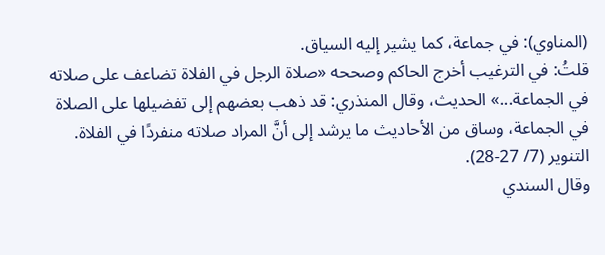(المناوي): في جماعة، كما يشير إليه السياق.
قلتُ: في الترغيب أخرج الحاكم وصححه «صلاة الرجل في الفلاة تضاعف على صلاته في الجماعة...» الحديث، وقال المنذري: قد ذهب بعضهم إلى تفضيلها على الصلاة في الجماعة، وساق من الأحاديث ما يرشد إلى أنَّ المراد صلاته منفردًا في الفلاة. التنوير (7/ 27-28).
وقال السندي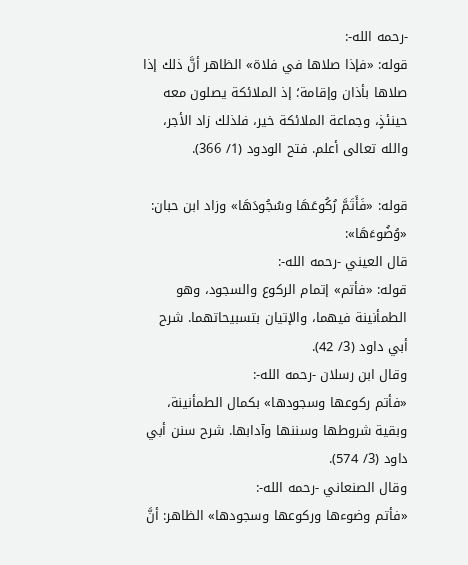-رحمه الله-:
قوله: «فإذا صلاها في فلاة» الظاهر أنَّ ذلك إذا صلاها بأذان وإقامة؛ إذ الملائكة يصلون معه حينئذٍ، وجماعة الملائكة خير، فلذلك زاد الأجر، والله تعالى أعلم. فتح الودود (1/ 366).

قوله: «فَأَتَمَّ رُكُوعَهَا وسُجُودَهَا» وزاد ابن حبان: «وُضُوءَهَا»:
قال العيني -رحمه الله-:
قوله: «فأتم» إتمام الركوع والسجود، وهو الطمأنينة فيهما، والإتيان بتسبيحاتهما. شرح أبي داود (3/ 42).
وقال ابن رسلان -رحمه الله-:
«فأتم ركوعها وسجودها» بكمال الطمأنينة، وبقية شروطها وسننها وآدابها. شرح سنن أبي داود (3/ 574).
وقال الصنعاني -رحمه الله-:
«فأتم وضوءها وركوعها وسجودها» الظاهر: أنَّ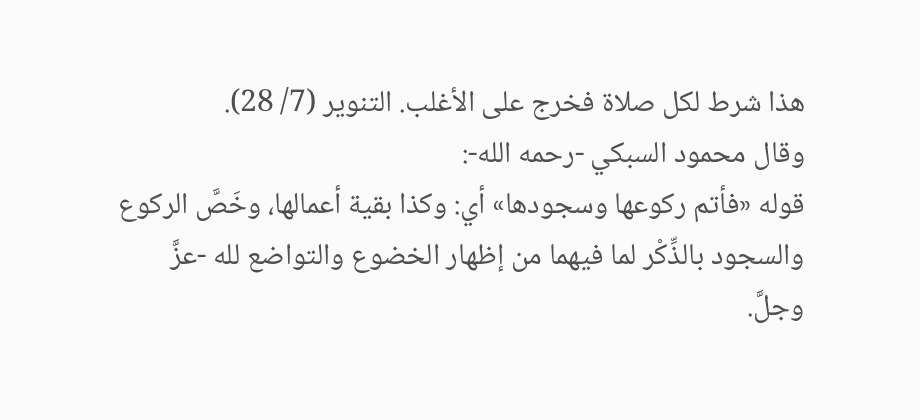هذا شرط لكل صلاة فخرج على الأغلب. التنوير (7/ 28).
وقال محمود السبكي -رحمه الله-:
قوله «فأتم ركوعها وسجودها» أي: وكذا بقية أعمالها، وخَصَّ الركوع والسجود بالذِّكْر لما فيهما من إظهار الخضوع والتواضع لله -عزَّ وجلَّ.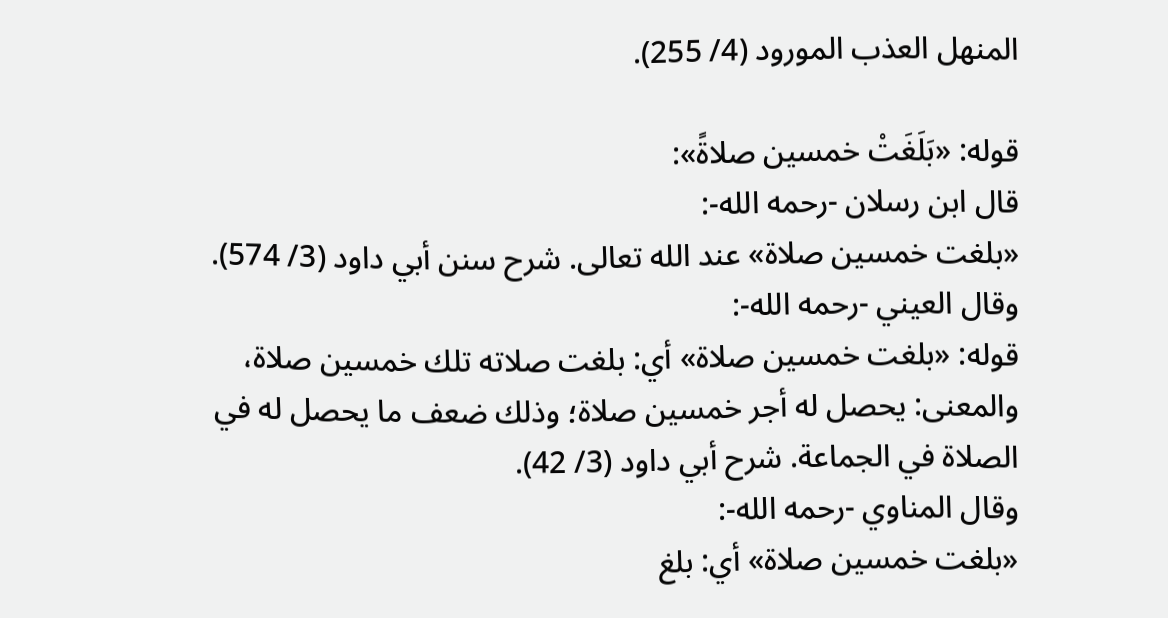المنهل العذب المورود (4/ 255).

قوله: «بَلَغَتْ خمسين صلاةً»:
قال ابن رسلان -رحمه الله-:
«بلغت خمسين صلاة» عند الله تعالى. شرح سنن أبي داود (3/ 574).
وقال العيني -رحمه الله-:
قوله: «بلغت خمسين صلاة» أي: بلغت صلاته تلك خمسين صلاة، والمعنى: يحصل له أجر خمسين صلاة؛ وذلك ضعف ما يحصل له في الصلاة في الجماعة. شرح أبي داود (3/ 42).
وقال المناوي -رحمه الله-:
«بلغت خمسين صلاة» أي: بلغ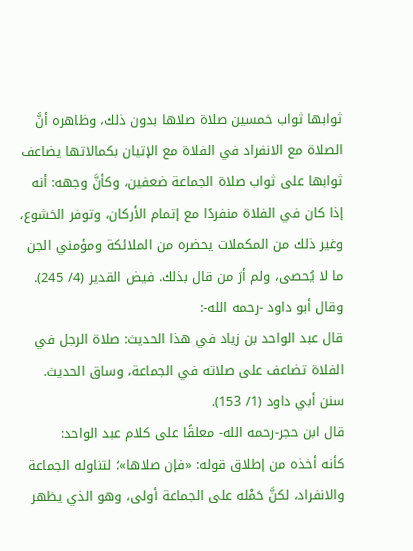ثوابها ثواب خمسين صلاة صلاها بدون ذلك، وظاهره أنَّ الصلاة مع الانفراد في الفلاة مع الإتيان بكمالاتها يضاعف ثوابها على ثواب صلاة الجماعة ضعفين، وكأنَّ وجهه: أنه إذا كان في الفلاة منفردًا مع إتمام الأركان، وتوفر الخشوع، وغير ذلك من المكملات يحضره من الملائكة ومؤمني الجن ما لا يُحصى، ولم أرَ من قال بذلك. فيض القدير (4/ 245).
وقال أبو داود -رحمه الله-:
قال عبد الواحد بن زياد في هذا الحديث: صلاة الرجل في الفلاة تضاعف على صلاته في الجماعة، وساق الحديث. سنن أبي داود (1/ 153).
قال ابن حجر-رحمه الله- معلقًا على كلام عبد الواحد:
كأنه أخذه من إطلاق قوله: «فإن صلاها»؛ لتناوله الجماعة والانفراد، لكنَّ حَمْله على الجماعة أولى، وهو الذي يظهر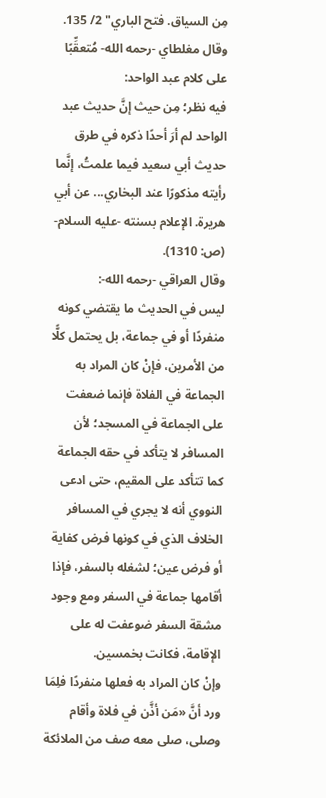مِن السياق. فتح الباري" 2/ 135.
وقال مغلطاي -رحمه الله- مُتعقِّبًا على كلام عبد الواحد:
فيه نظر؛ مِن حيث إنَّ حديث عبد الواحد لم أرَ أحدًا ذكره في طرق حديث أبي سعيد فيما علمتُ، إنَّما رأيته مذكورًا عند البخاري... عن أبي هريرة. الإعلام بسنته -عليه السلام- (ص: 1310).
وقال العراقي -رحمه الله-:
ليس في الحديث ما يقتضي كونه منفردًا أو في جماعة، بل يحتمل كلًّا من الأمرين، فإنْ كان المراد به الجماعة في الفلاة فإنما ضعفت على الجماعة في المسجد؛ لأن المسافر لا يتأكد في حقه الجماعة كما تتأكد على المقيم، حتى ادعى النووي أنه لا يجري في المسافر الخلاف الذي في كونها فرض كفاية أو فرض عين؛ لشغله بالسفر، فإذا أقامها جماعة في السفر ومع وجود مشقة السفر ضوعفت له على الإقامة، فكانت بخمسين.
وإنْ كان المراد به فعلها منفردًا فلِمَا ورد أنَّ «مَن أذَّن في فلاة وأقام وصلى، صلى معه صف من الملائكة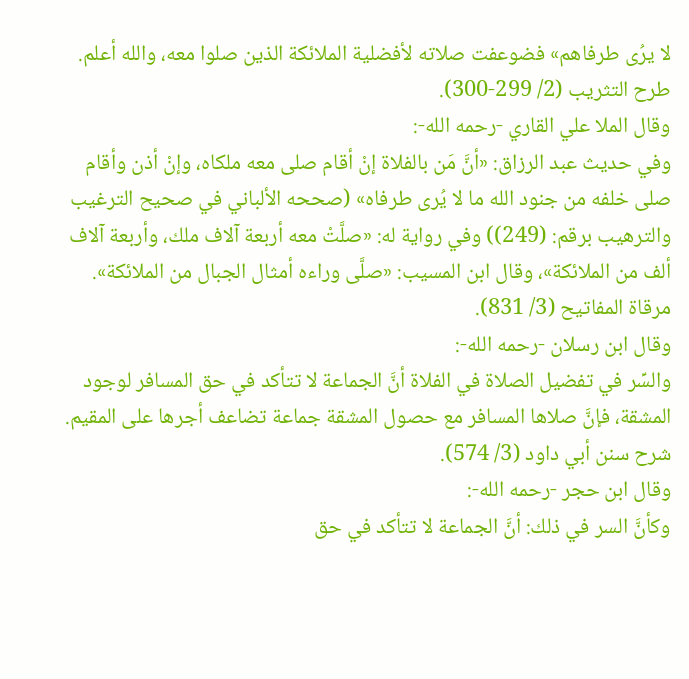لا يرُى طرفاهم» فضوعفت صلاته لأفضلية الملائكة الذين صلوا معه، والله أعلم. طرح التثريب (2/ 299-300).
وقال الملا علي القاري -رحمه الله-:
وفي حديث عبد الرزاق: «أنَّ مَن بالفلاة إنْ أقام صلى معه ملكاه، وإنْ أذن وأقام صلى خلفه من جنود الله ما لا يُرى طرفاه» (صححه الألباني في صحيح الترغيب والترهيب برقم: (249)) وفي رواية له: «صلَّتْ معه أربعة آلاف ملك، وأربعة آلاف ألف من الملائكة»، وقال ابن المسيب: «صلَّى وراءه أمثال الجبال من الملائكة». مرقاة المفاتيح (3/ 831).
وقال ابن رسلان -رحمه الله-:
والسِّر في تفضيل الصلاة في الفلاة أنَّ الجماعة لا تتأكد في حق المسافر لوجود المشقة، فإنَّ صلاها المسافر مع حصول المشقة جماعة تضاعف أجرها على المقيم. شرح سنن أبي داود (3/ 574).
وقال ابن حجر -رحمه الله-:
وكأنَّ السر في ذلك: أنَّ الجماعة لا تتأكد في حق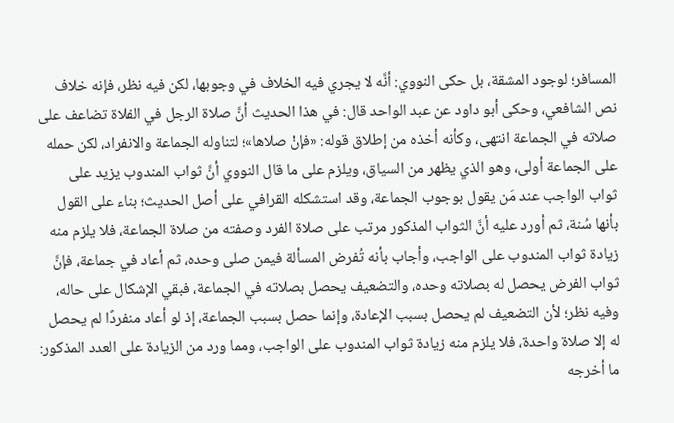المسافر؛ لوجود المشقة، بل حكى النووي: أنَّه لا يجري فيه الخلاف في وجوبها، لكن فيه نظر، فإنه خلاف نص الشافعي، وحكى أبو داود عن عبد الواحد قال: في هذا الحديث أنَّ صلاة الرجل في الفلاة تضاعف على صلاته في الجماعة انتهى، وكأنه أخذه من إطلاق قوله: «فإنْ صلاها»؛ لتناوله الجماعة والانفراد، لكن حمله على الجماعة أولى، وهو الذي يظهر من السياق، ويلزم على ما قال النووي أنَّ ثواب المندوب يزيد على ثواب الواجب عند مَن يقول بوجوب الجماعة، وقد استشكله القرافي على أصل الحديث؛ بناء على القول بأنها سُنة، ثم أورد عليه أنَّ الثواب المذكور مرتب على صلاة الفرد وصفته من صلاة الجماعة، فلا يلزم منه زيادة ثواب المندوب على الواجب، وأجاب بأنه تُفرض المسألة فيمن صلى وحده، ثم أعاد في جماعة، فإنَّ ثواب الفرض يحصل له بصلاته وحده، والتضعيف يحصل بصلاته في الجماعة، فبقي الإشكال على حاله، وفيه نظر؛ لأن التضعيف لم يحصل بسبب الإعادة، وإنما حصل بسبب الجماعة، إذ لو أعاد منفردًا لم يحصل له إلا صلاة واحدة، فلا يلزم منه زيادة ثواب المندوب على الواجب، ومما ورد من الزيادة على العدد المذكور: ما أخرجه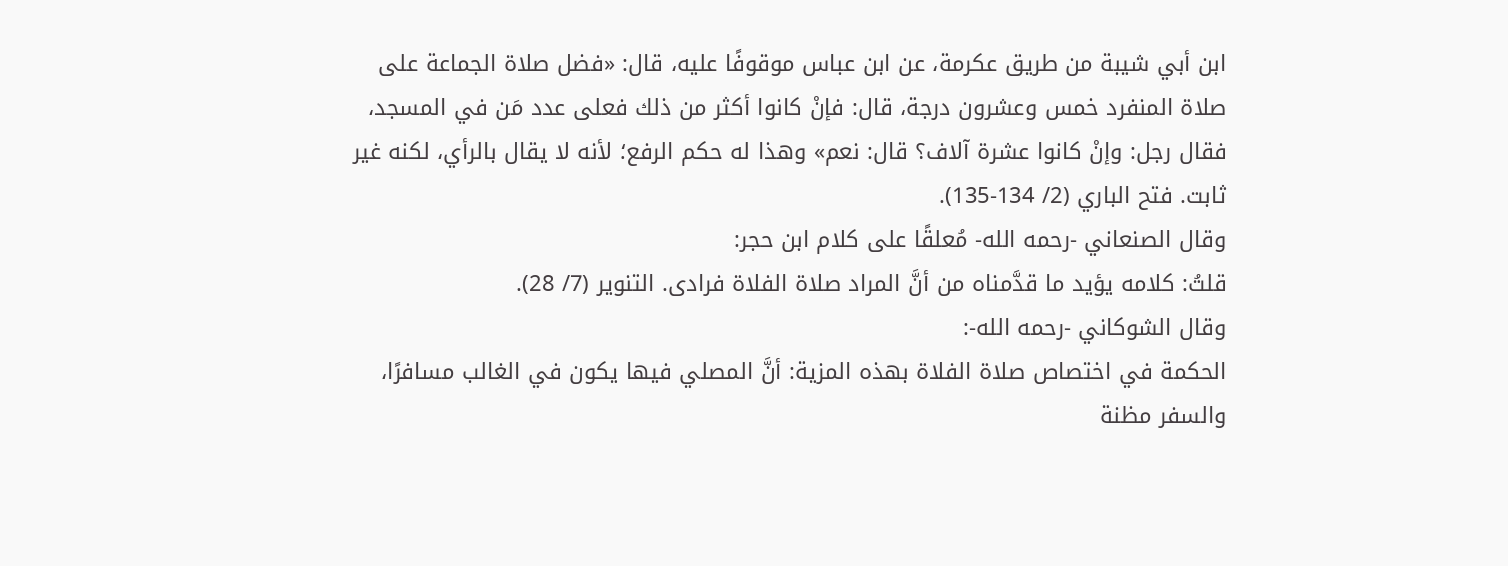ابن أبي شيبة من طريق عكرمة، عن ابن عباس موقوفًا عليه، قال: «فضل صلاة الجماعة على صلاة المنفرد خمس وعشرون درجة، قال: فإنْ كانوا أكثر من ذلك فعلى عدد مَن في المسجد، فقال رجل: وإنْ كانوا عشرة آلاف؟ قال: نعم» وهذا له حكم الرفع؛ لأنه لا يقال بالرأي، لكنه غير ثابت. فتح الباري (2/ 134-135).
وقال الصنعاني -رحمه الله- مُعلقًا على كلام ابن حجر:
قلتُ: كلامه يؤيد ما قدَّمناه من أنَّ المراد صلاة الفلاة فرادى. التنوير (7/ 28).
وقال الشوكاني -رحمه الله-:
الحكمة في اختصاص صلاة الفلاة بهذه المزية: أنَّ المصلي فيها يكون في الغالب مسافرًا، والسفر مظنة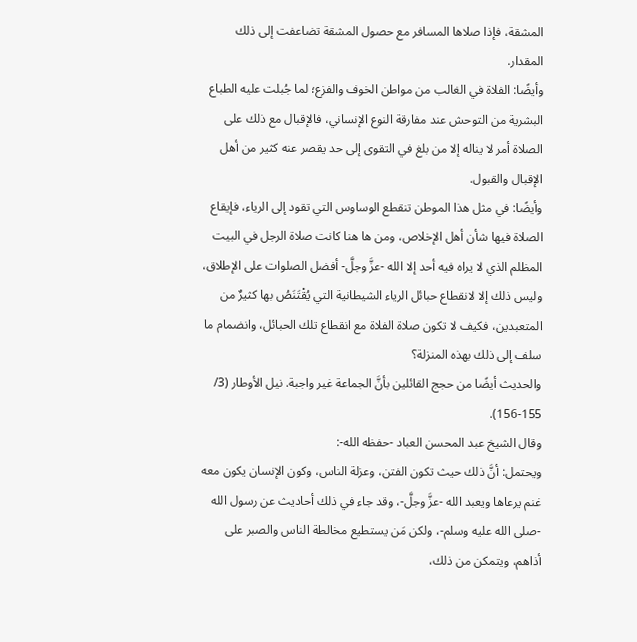المشقة، فإذا صلاها المسافر مع حصول المشقة تضاعفت إلى ذلك المقدار.
وأيضًا: الفلاة في الغالب من مواطن الخوف والفزع؛ لما جُبلت عليه الطباع البشرية من التوحش عند مفارقة النوع الإنساني، فالإقبال مع ذلك على الصلاة أمر لا يناله إلا من بلغ في التقوى إلى حد يقصر عنه كثير من أهل الإقبال والقبول.
وأيضًا: في مثل هذا الموطن تنقطع الوساوس التي تقود إلى الرياء، فإيقاع الصلاة فيها شأن أهل الإخلاص، ومن ها هنا كانت صلاة الرجل في البيت المظلم الذي لا يراه فيه أحد إلا الله -عزَّ وجلَّ- أفضل الصلوات على الإطلاق، وليس ذلك إلا لانقطاع حبائل الرياء الشيطانية التي يُقْتَنَصُ بها كثيرٌ من المتعبدين، فكيف لا تكون صلاة الفلاة مع انقطاع تلك الحبائل، وانضمام ما سلف إلى ذلك بهذه المنزلة؟
والحديث أيضًا من حجج القائلين بأنَّ الجماعة غير واجبة. نيل الأوطار (3/ 155-156).
وقال الشيخ عبد المحسن العباد -حفظه الله-:
ويحتمل: أنَّ ذلك حيث تكون الفتن، وعزلة الناس، وكون الإنسان يكون معه غنم يرعاها ويعبد الله -عزَّ وجلَّ-، وقد جاء في ذلك أحاديث عن رسول الله -صلى الله عليه وسلم-، ولكن مَن يستطيع مخالطة الناس والصبر على أذاهم، ويتمكن من ذلك،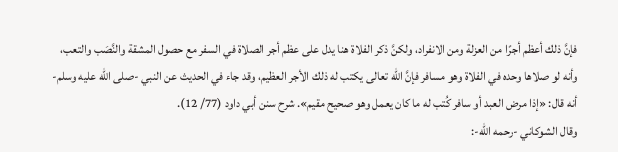فإنَّ ذلك أعظم أجرًا من العزلة ومن الانفراد، ولكنَّ ذكر الفلاة هنا يدل على عظم أجر الصلاة في السفر مع حصول المشقة والنَّصَب والتعب، وأنه لو صلاها وحده في الفلاة وهو مسافر فإنَّ الله تعالى يكتب له ذلك الأجر العظيم، وقد جاء في الحديث عن النبي -صلى الله عليه وسلم- أنه قال: «إذا مرض العبد أو سافر كُتب له ما كان يعمل وهو صحيح مقيم». شرح سنن أبي داود (77/ 12).
وقال الشوكاني -رحمه الله-: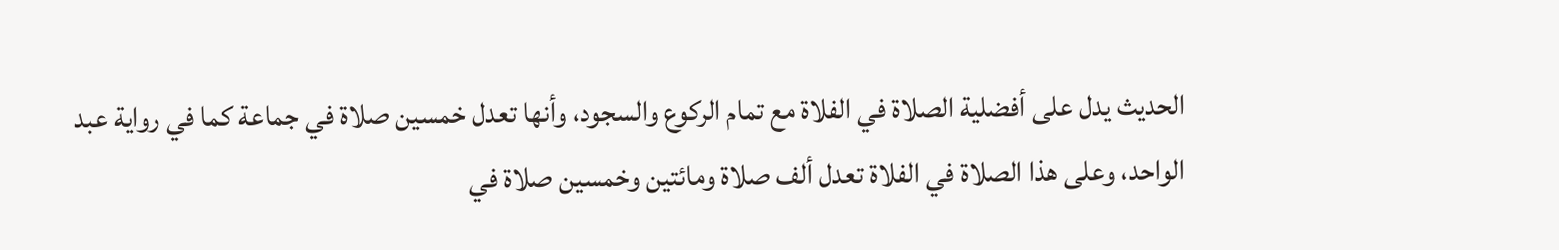الحديث يدل على أفضلية الصلاة في الفلاة مع تمام الركوع والسجود، وأنها تعدل خمسين صلاة في جماعة كما في رواية عبد الواحد، وعلى هذا الصلاة في الفلاة تعدل ألف صلاة ومائتين وخمسين صلاة في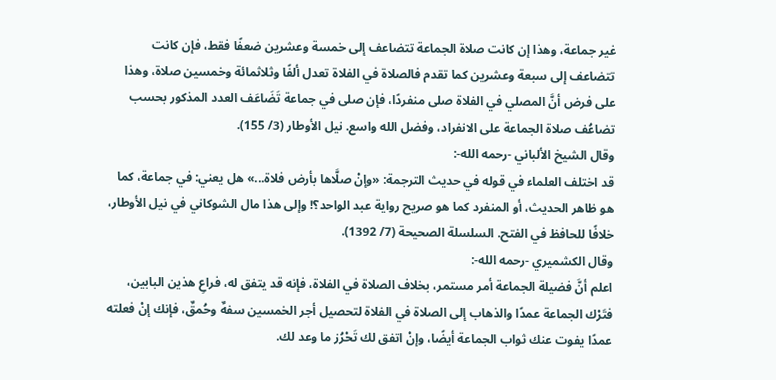غير جماعة، وهذا إن كانت صلاة الجماعة تتضاعف إلى خمسة وعشرين ضعفًا فقط، فإن كانت تتضاعف إلى سبعة وعشرين كما تقدم فالصلاة في الفلاة تعدل ألفًا وثلاثمائة وخمسين صلاة، وهذا على فرض أنَّ المصلي في الفلاة صلى منفردًا، فإن صلى في جماعة تَضَاعَف العدد المذكور بحسب تضاعُف صلاة الجماعة على الانفراد، وفضل الله واسع. نيل الأوطار (3/ 155).
وقال الشيخ الألباني -رحمه الله-:
قد اختلف العلماء في قوله في حديث الترجمة: «وإنْ صلَّاها بأرض فلاة...» هل يعني: في جماعة، كما هو ظاهر الحديث، أو المنفرد كما هو صريح رواية عبد الواحد؟! وإلى هذا مال الشوكاني في نيل الأوطار، خلافًا للحافظ في الفتح. السلسلة الصحيحة (7/ 1392).
وقال الكشميري -رحمه الله-:
اعلم أنَّ فضيلة الجماعة أمر مستمر، بخلاف الصلاة في الفلاة، فإنه قد يتفق له، فراعِ هذين البابين، فتَرْك الجماعة عمدًا والذهاب إلى الصلاة في الفلاة لتحصيل أجر الخمسين سفهٌ وحُمقٌ، فإنك إنْ فعلته عمدًا يفوت عنك ثواب الجماعة أيضًا، وإنْ اتفق لك تَحْرُز ما وعد لك.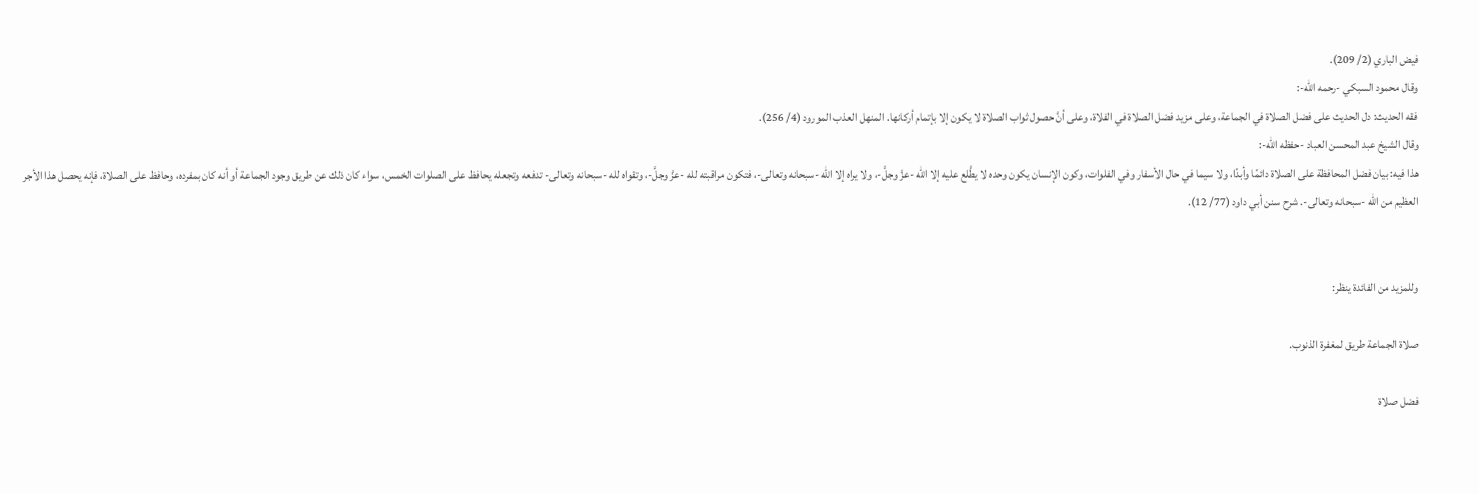فيض الباري (2/ 209).
وقال محمود السبكي -رحمه الله-:
فقه الحديث: دل الحديث على فضل الصلاة في الجماعة، وعلى مزيد فضل الصلاة في الفلاة، وعلى أنَّ حصول ثواب الصلاة لا يكون إلا بإتمام أركانها. المنهل العذب المورود (4/ 256).
وقال الشيخ عبد المحسن العباد -حفظه الله-:
هذا فيه: بيان فضل المحافظة على الصلاة دائمًا وأبدًا، ولا سيما في حال الأسفار وفي الفلوات، وكون الإنسان يكون وحده لا يطَّلع عليه إلا الله -عزَّ وجلَّ-، ولا يراه إلا الله -سبحانه وتعالى-، فتكون مراقبته لله -عزَّ وجلَّ-، وتقواه لله -سبحانه وتعالى- تدفعه وتجعله يحافظ على الصلوات الخمس، سواء كان ذلك عن طريق وجود الجماعة أو أنه كان بمفرده، وحافظ على الصلاة، فإنه يحصل هذا الأجر العظيم من الله -سبحانه وتعالى-. شرح سنن أبي داود (77/ 12).


وللمزيد من الفائدة ينظر:

صلاة الجماعة طريق لمغفرة الذنوب.

فضل صلاة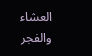العشاء والفجر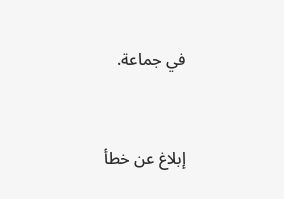في جماعة.


إبلاغ عن خطأ